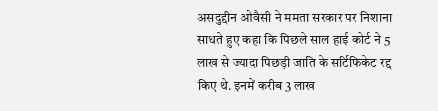असदुद्दीन ओवैसी ने ममता सरकार पर निशाना साधते हुए कहा कि पिछले साल हाई कोर्ट ने 5 लाख से ज्यादा पिछड़ी जाति के सर्टिफिकेट रद्द किए थे. इनमें करीब 3 लाख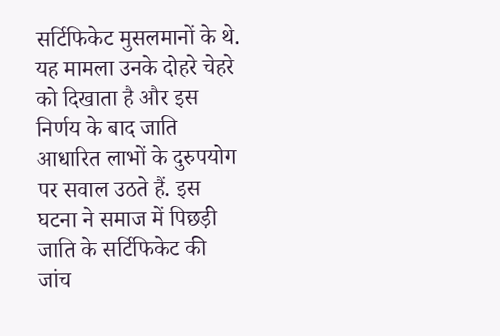सर्टिफिकेट मुसलमानों के थे. यह मामला उनके दोहरे चेहरे को दिखाता है और इस निर्णय के बाद जाति आधारित लाभों के दुरुपयोग पर सवाल उठते हैं. इस घटना ने समाज में पिछड़ी जाति के सर्टिफिकेट की जांच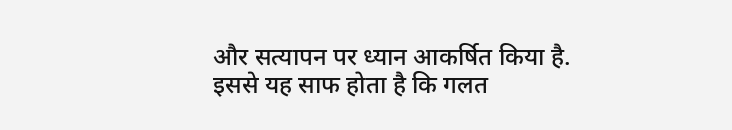और सत्यापन पर ध्यान आकर्षित किया है. इससे यह साफ होता है कि गलत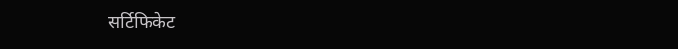सर्टिफिकेट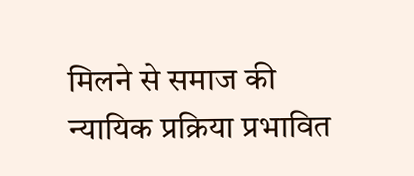मिलने से समाज की न्यायिक प्रक्रिया प्रभावित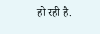हो रही है.